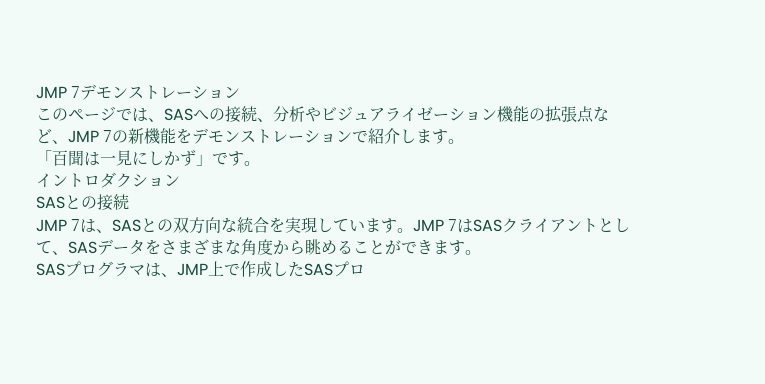JMP 7デモンストレーション
このページでは、SASへの接続、分析やビジュアライゼーション機能の拡張点など、JMP 7の新機能をデモンストレーションで紹介します。
「百聞は一見にしかず」です。
イントロダクション
SASとの接続
JMP 7は、SASとの双方向な統合を実現しています。JMP 7はSASクライアントとして、SASデータをさまざまな角度から眺めることができます。
SASプログラマは、JMP上で作成したSASプロ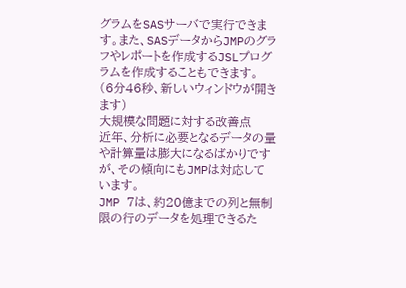グラムをSASサーバで実行できます。また、SASデータからJMPのグラフやレポートを作成するJSLプログラムを作成することもできます。
(6分46秒、新しいウィンドウが開きます)
大規模な問題に対する改善点
近年、分析に必要となるデータの量や計算量は膨大になるばかりですが、その傾向にもJMPは対応しています。
JMP 7は、約20億までの列と無制限の行のデータを処理できるた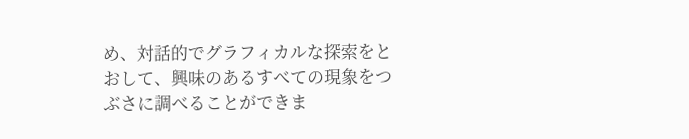め、対話的でグラフィカルな探索をとおして、興味のあるすべての現象をつぶさに調べることができま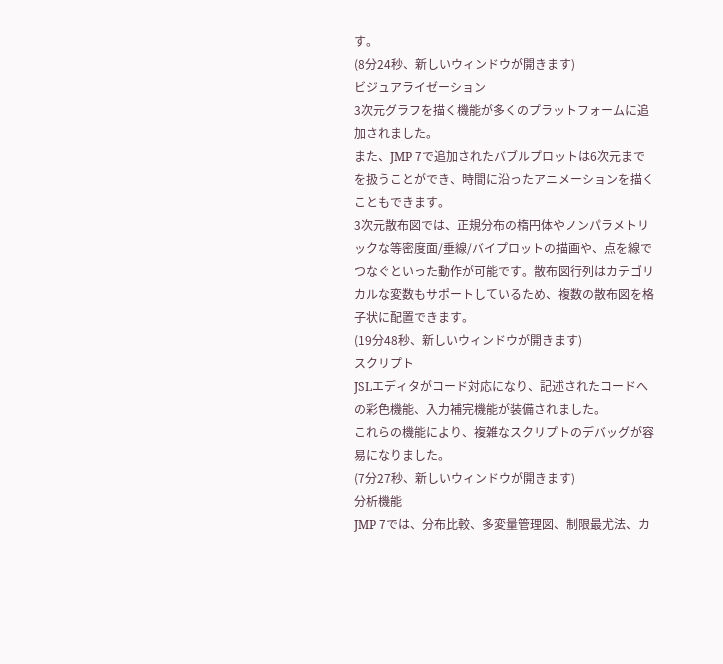す。
(8分24秒、新しいウィンドウが開きます)
ビジュアライゼーション
3次元グラフを描く機能が多くのプラットフォームに追加されました。
また、JMP 7で追加されたバブルプロットは6次元までを扱うことができ、時間に沿ったアニメーションを描くこともできます。
3次元散布図では、正規分布の楕円体やノンパラメトリックな等密度面/垂線/バイプロットの描画や、点を線でつなぐといった動作が可能です。散布図行列はカテゴリカルな変数もサポートしているため、複数の散布図を格子状に配置できます。
(19分48秒、新しいウィンドウが開きます)
スクリプト
JSLエディタがコード対応になり、記述されたコードへの彩色機能、入力補完機能が装備されました。
これらの機能により、複雑なスクリプトのデバッグが容易になりました。
(7分27秒、新しいウィンドウが開きます)
分析機能
JMP 7では、分布比較、多変量管理図、制限最尤法、カ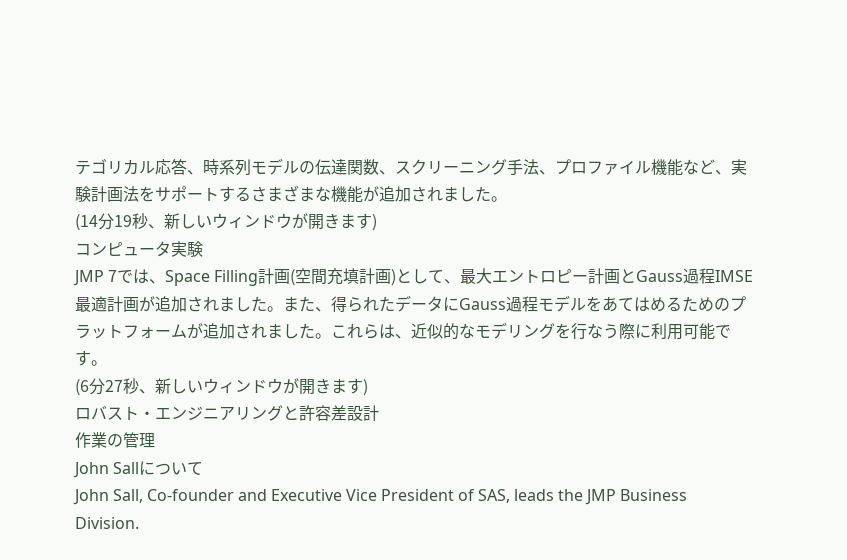テゴリカル応答、時系列モデルの伝達関数、スクリーニング手法、プロファイル機能など、実験計画法をサポートするさまざまな機能が追加されました。
(14分19秒、新しいウィンドウが開きます)
コンピュータ実験
JMP 7では、Space Filling計画(空間充填計画)として、最大エントロピー計画とGauss過程IMSE最適計画が追加されました。また、得られたデータにGauss過程モデルをあてはめるためのプラットフォームが追加されました。これらは、近似的なモデリングを行なう際に利用可能です。
(6分27秒、新しいウィンドウが開きます)
ロバスト・エンジニアリングと許容差設計
作業の管理
John Sallについて
John Sall, Co-founder and Executive Vice President of SAS, leads the JMP Business Division.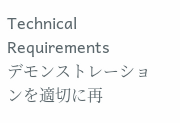Technical Requirements
デモンストレーションを適切に再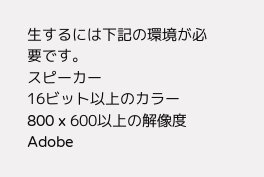生するには下記の環境が必要です。
スピーカー
16ビット以上のカラー
800 x 600以上の解像度
Adobe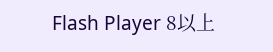Flash Player 8以上